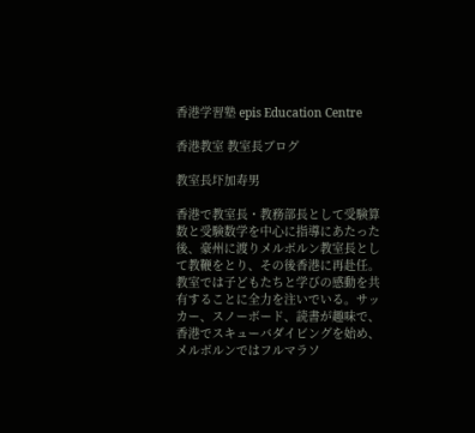香港学習塾 epis Education Centre

香港教室 教室長ブログ

教室長圷加寿男

香港で教室長・教務部長として受験算数と受験数学を中心に指導にあたった後、豪州に渡りメルボルン教室長として教鞭をとり、その後香港に再赴任。教室では子どもたちと学びの感動を共有することに全力を注いでいる。サッカー、スノーボード、読書が趣味で、香港でスキューバダイビングを始め、メルボルンではフルマラソ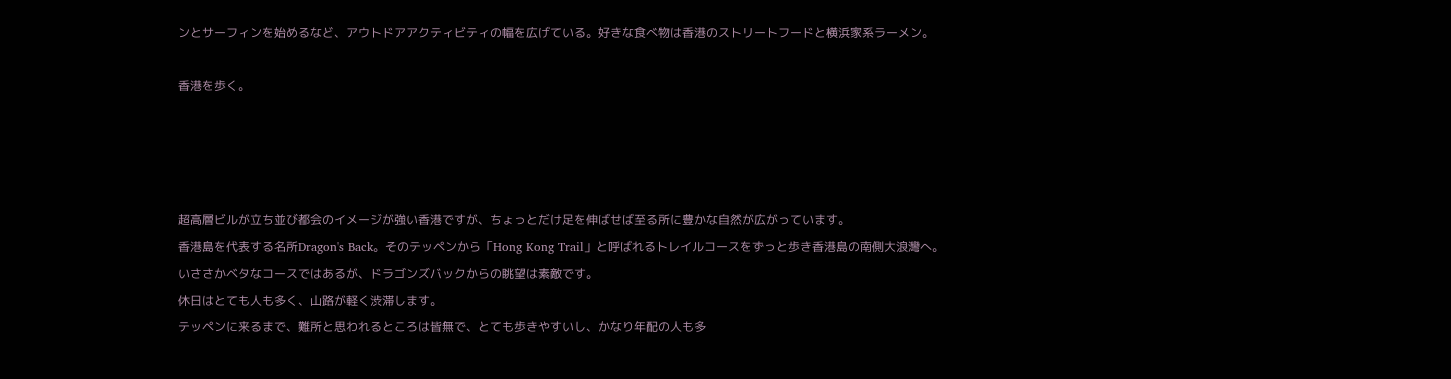ンとサーフィンを始めるなど、アウトドアアクティビティの幅を広げている。好きな食べ物は香港のストリートフードと横浜家系ラーメン。

香港を歩く。




超高層ビルが立ち並び都会のイメージが強い香港ですが、ちょっとだけ足を伸ばせば至る所に豊かな自然が広がっています。
香港島を代表する名所Dragon's Back。そのテッペンから「Hong Kong Trail」と呼ばれるトレイルコースをずっと歩き香港島の南側大浪灣へ。
いささかベタなコースではあるが、ドラゴンズバックからの眺望は素敵です。
休日はとても人も多く、山路が軽く渋滞します。
テッペンに来るまで、難所と思われるところは皆無で、とても歩きやすいし、かなり年配の人も多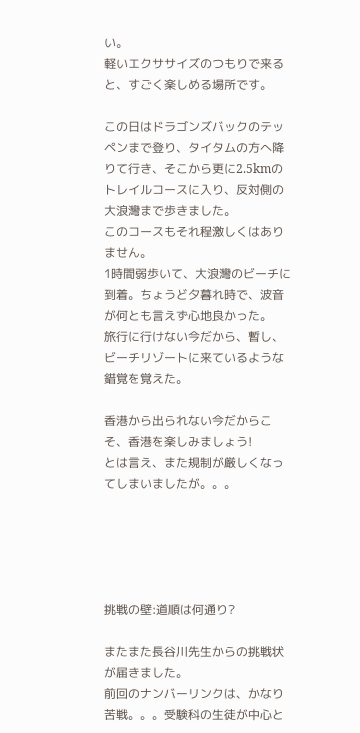い。
軽いエクササイズのつもりで来ると、すごく楽しめる場所です。

この日はドラゴンズバックのテッペンまで登り、タイタムの方へ降りて行き、そこから更に2.5kmのトレイルコースに入り、反対側の大浪灣まで歩きました。
このコースもそれ程激しくはありません。
1時間弱歩いて、大浪灣のビーチに到着。ちょうど夕暮れ時で、波音が何とも言えず心地良かった。
旅行に行けない今だから、暫し、ビーチリゾートに来ているような錯覚を覚えた。

香港から出られない今だからこそ、香港を楽しみましょう!
とは言え、また規制が厳しくなってしまいましたが。。。





挑戦の壁:道順は何通り?

またまた長谷川先生からの挑戦状が届きました。
前回のナンバーリンクは、かなり苦戦。。。受験科の生徒が中心と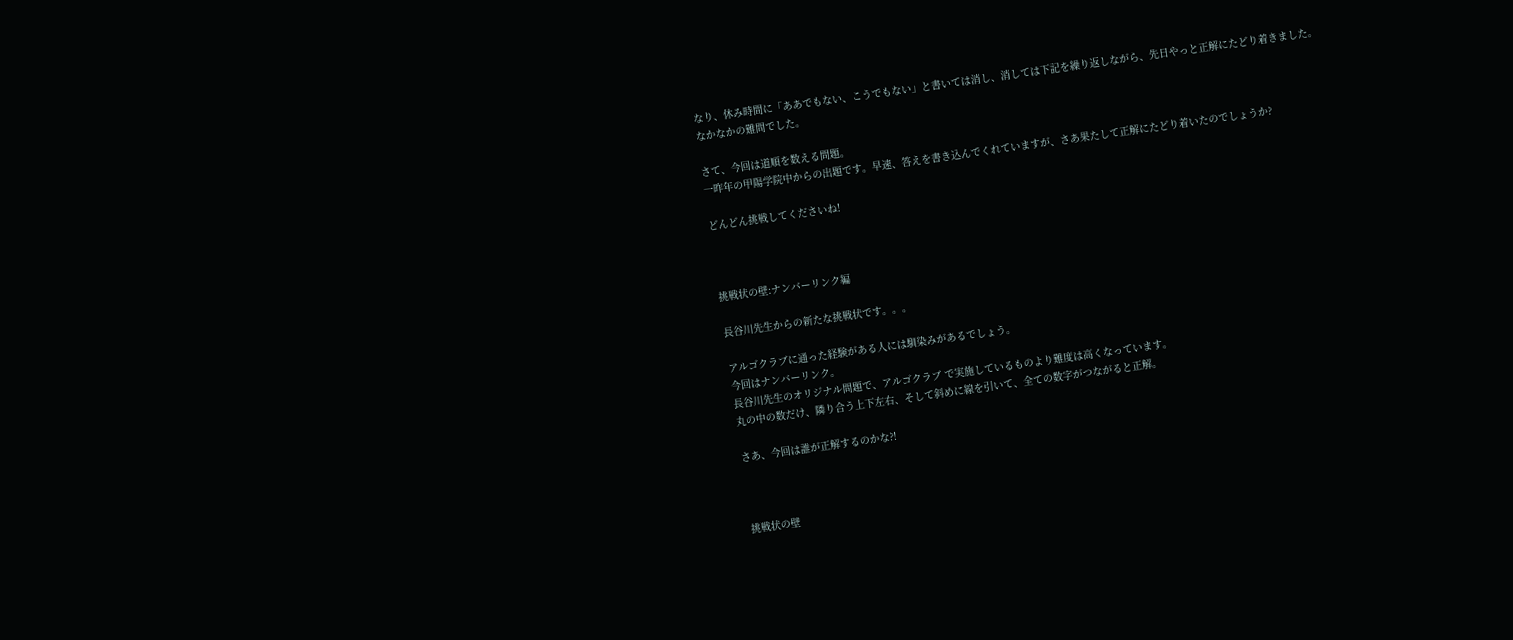なり、休み時間に「ああでもない、こうでもない」と書いては消し、消しては下記を繰り返しながら、先日やっと正解にたどり着きました。
なかなかの難問でした。

さて、今回は道順を数える問題。
一昨年の甲陽学院中からの出題です。早速、答えを書き込んでくれていますが、さあ果たして正解にたどり着いたのでしょうか?

どんどん挑戦してくださいね!



挑戦状の壁:ナンバーリンク編

長谷川先生からの新たな挑戦状です。。。

アルゴクラブに通った経験がある人には馴染みがあるでしょう。
今回はナンバーリンク。
長谷川先生のオリジナル問題で、アルゴクラブ で実施しているものより難度は高くなっています。
丸の中の数だけ、隣り合う上下左右、そして斜めに線を引いて、全ての数字がつながると正解。

さあ、今回は誰が正解するのかな?!



挑戦状の壁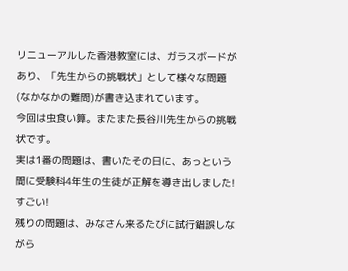リニューアルした香港教室には、ガラスボードがあり、「先生からの挑戦状」として様々な問題(なかなかの難問)が書き込まれています。
今回は虫食い算。またまた長谷川先生からの挑戦状です。
実は1番の問題は、書いたその日に、あっという間に受験科4年生の生徒が正解を導き出しました!すごい!
残りの問題は、みなさん来るたびに試行錯誤しながら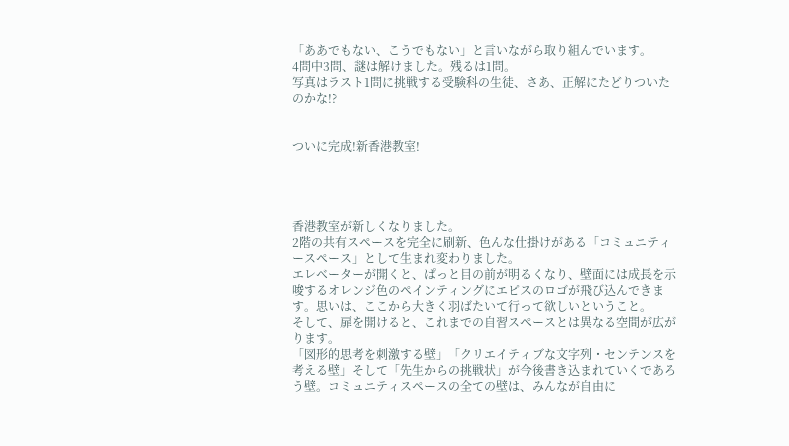「ああでもない、こうでもない」と言いながら取り組んでいます。
4問中3問、謎は解けました。残るは1問。
写真はラスト1問に挑戦する受験科の生徒、さあ、正解にたどりついたのかな!?


ついに完成!新香港教室!




香港教室が新しくなりました。
2階の共有スペースを完全に刷新、色んな仕掛けがある「コミュニティースペース」として生まれ変わりました。
エレベーターが開くと、ぱっと目の前が明るくなり、壁面には成長を示唆するオレンジ色のペインティングにエピスのロゴが飛び込んできます。思いは、ここから大きく羽ばたいて行って欲しいということ。
そして、扉を開けると、これまでの自習スペースとは異なる空間が広がります。
「図形的思考を刺激する壁」「クリエイティブな文字列・センテンスを考える壁」そして「先生からの挑戦状」が今後書き込まれていくであろう壁。コミュニティスペースの全ての壁は、みんなが自由に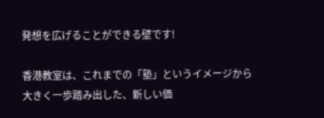発想を広げることができる壁です!

香港教室は、これまでの「塾」というイメージから大きく一歩踏み出した、新しい価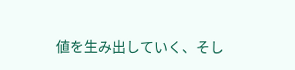値を生み出していく、そし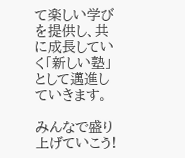て楽しい学びを提供し、共に成長していく「新しい塾」として邁進していきます。

みんなで盛り上げていこう!